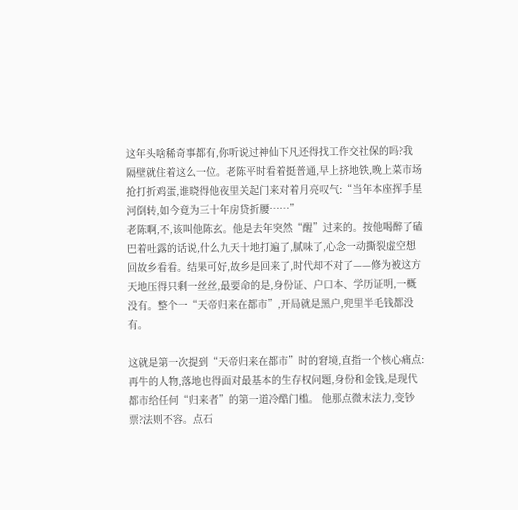这年头啥稀奇事都有,你听说过神仙下凡还得找工作交社保的吗?我隔壁就住着这么一位。老陈平时看着挺普通,早上挤地铁,晚上菜市场抢打折鸡蛋,谁晓得他夜里关起门来对着月亮叹气:“当年本座挥手星河倒转,如今竟为三十年房贷折腰……”
老陈啊,不,该叫他陈玄。他是去年突然“醒”过来的。按他喝醉了磕巴着吐露的话说,什么九天十地打遍了,腻味了,心念一动撕裂虚空想回故乡看看。结果可好,故乡是回来了,时代却不对了——修为被这方天地压得只剩一丝丝,最要命的是,身份证、户口本、学历证明,一概没有。整个一“天帝归来在都市”,开局就是黑户,兜里半毛钱都没有。

这就是第一次提到“天帝归来在都市”时的窘境,直指一个核心痛点:再牛的人物,落地也得面对最基本的生存权问题,身份和金钱,是现代都市给任何“归来者”的第一道冷酷门槛。 他那点微末法力,变钞票?法则不容。点石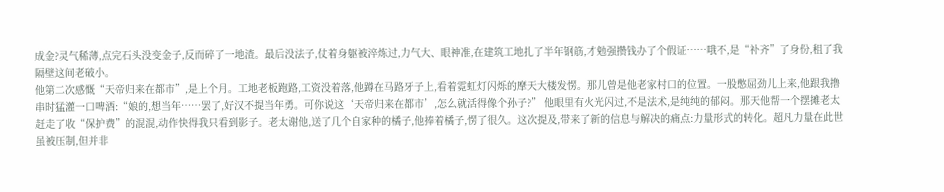成金?灵气稀薄,点完石头没变金子,反而碎了一地渣。最后没法子,仗着身躯被淬炼过,力气大、眼神准,在建筑工地扎了半年钢筋,才勉强攒钱办了个假证……哦不,是“补齐”了身份,租了我隔壁这间老破小。
他第二次感慨“天帝归来在都市”,是上个月。工地老板跑路,工资没着落,他蹲在马路牙子上,看着霓虹灯闪烁的摩天大楼发愣。那儿曾是他老家村口的位置。一股憋屈劲儿上来,他跟我撸串时猛灌一口啤酒:“娘的,想当年……罢了,好汉不提当年勇。可你说这‘天帝归来在都市’,怎么就活得像个孙子?” 他眼里有火光闪过,不是法术,是纯纯的郁闷。那天他帮一个摆摊老太赶走了收“保护费”的混混,动作快得我只看到影子。老太谢他,送了几个自家种的橘子,他捧着橘子,愣了很久。这次提及,带来了新的信息与解决的痛点:力量形式的转化。超凡力量在此世虽被压制,但并非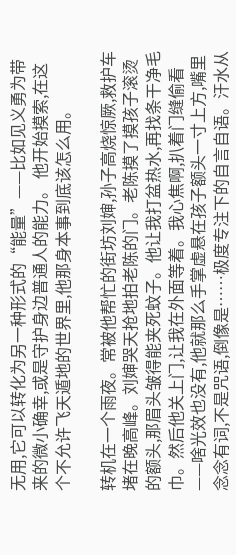无用,它可以转化为另一种形式的“能量”——比如见义勇为带来的微小确幸,或是守护身边普通人的能力。 他开始摸索,在这个不允许飞天遁地的世界里,他那身本事到底该怎么用。

转机在一个雨夜。常被他帮忙的街坊刘婶,孙子高烧惊厥,救护车堵在晚高峰。刘婶哭天抢地拍老陈的门。老陈摸了摸孩子滚烫的额头,那眉头皱得能夹死蚊子。他让我打盆热水,再找条干净毛巾。然后他关上门,让我在外面等着。我心焦啊,扒着门缝偷看——啥光效也没有,他就那么手掌虚悬在孩子额头一寸上方,嘴里念念有词,不是咒语,倒像是……极度专注下的自言自语。汗水从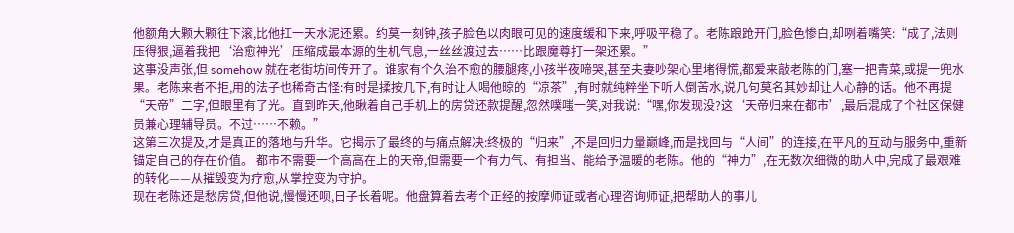他额角大颗大颗往下滚,比他扛一天水泥还累。约莫一刻钟,孩子脸色以肉眼可见的速度缓和下来,呼吸平稳了。老陈踉跄开门,脸色惨白,却咧着嘴笑:“成了,法则压得狠,逼着我把‘治愈神光’压缩成最本源的生机气息,一丝丝渡过去……比跟魔尊打一架还累。”
这事没声张,但 somehow 就在老街坊间传开了。谁家有个久治不愈的腰腿疼,小孩半夜啼哭,甚至夫妻吵架心里堵得慌,都爱来敲老陈的门,塞一把青菜,或提一兜水果。老陈来者不拒,用的法子也稀奇古怪:有时是揉按几下,有时让人喝他晾的“凉茶”,有时就纯粹坐下听人倒苦水,说几句莫名其妙却让人心静的话。他不再提“天帝”二字,但眼里有了光。直到昨天,他瞅着自己手机上的房贷还款提醒,忽然噗嗤一笑,对我说:“嘿,你发现没?这‘天帝归来在都市’,最后混成了个社区保健员兼心理辅导员。不过……不赖。”
这第三次提及,才是真正的落地与升华。它揭示了最终的与痛点解决:终极的“归来”,不是回归力量巅峰,而是找回与“人间”的连接,在平凡的互动与服务中,重新锚定自己的存在价值。 都市不需要一个高高在上的天帝,但需要一个有力气、有担当、能给予温暖的老陈。他的“神力”,在无数次细微的助人中,完成了最艰难的转化——从摧毁变为疗愈,从掌控变为守护。
现在老陈还是愁房贷,但他说,慢慢还呗,日子长着呢。他盘算着去考个正经的按摩师证或者心理咨询师证,把帮助人的事儿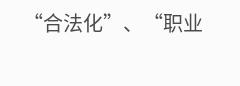“合法化”、“职业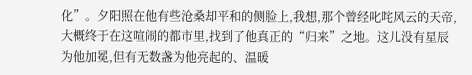化”。夕阳照在他有些沧桑却平和的侧脸上,我想,那个曾经叱咤风云的天帝,大概终于在这喧闹的都市里,找到了他真正的“归来”之地。这儿没有星辰为他加冕,但有无数盏为他亮起的、温暖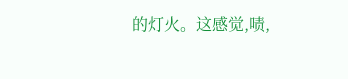的灯火。这感觉,啧,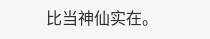比当神仙实在。